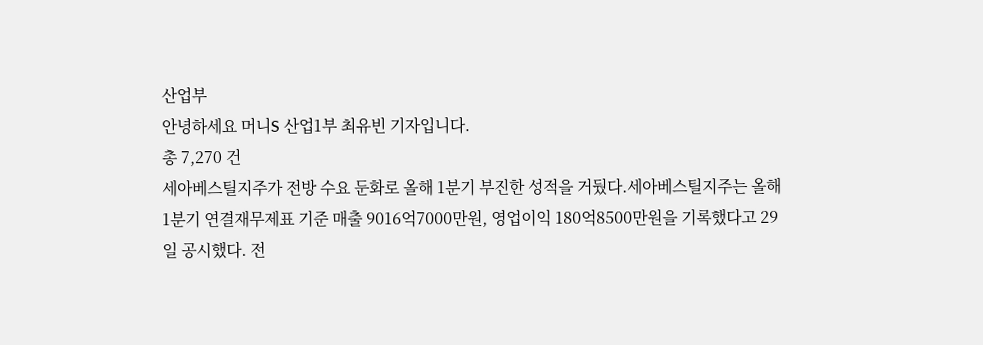산업부
안녕하세요 머니S 산업1부 최유빈 기자입니다.
총 7,270 건
세아베스틸지주가 전방 수요 둔화로 올해 1분기 부진한 성적을 거뒀다.세아베스틸지주는 올해 1분기 연결재무제표 기준 매출 9016억7000만원, 영업이익 180억8500만원을 기록했다고 29일 공시했다. 전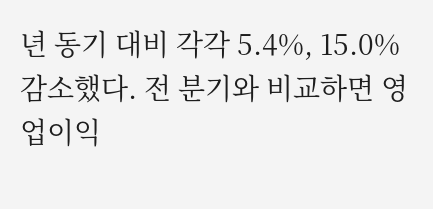년 동기 대비 각각 5.4%, 15.0% 감소했다. 전 분기와 비교하면 영업이익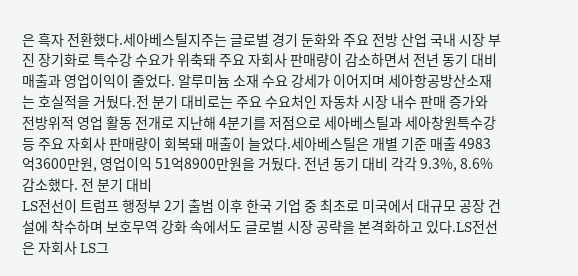은 흑자 전환했다.세아베스틸지주는 글로벌 경기 둔화와 주요 전방 산업 국내 시장 부진 장기화로 특수강 수요가 위축돼 주요 자회사 판매량이 감소하면서 전년 동기 대비 매출과 영업이익이 줄었다. 알루미늄 소재 수요 강세가 이어지며 세아항공방산소재는 호실적을 거뒀다.전 분기 대비로는 주요 수요처인 자동차 시장 내수 판매 증가와 전방위적 영업 활동 전개로 지난해 4분기를 저점으로 세아베스틸과 세아창원특수강 등 주요 자회사 판매량이 회복돼 매출이 늘었다.세아베스틸은 개별 기준 매출 4983억3600만원, 영업이익 51억8900만원을 거뒀다. 전년 동기 대비 각각 9.3%, 8.6% 감소했다. 전 분기 대비
LS전선이 트럼프 행정부 2기 출범 이후 한국 기업 중 최초로 미국에서 대규모 공장 건설에 착수하며 보호무역 강화 속에서도 글로벌 시장 공략을 본격화하고 있다.LS전선은 자회사 LS그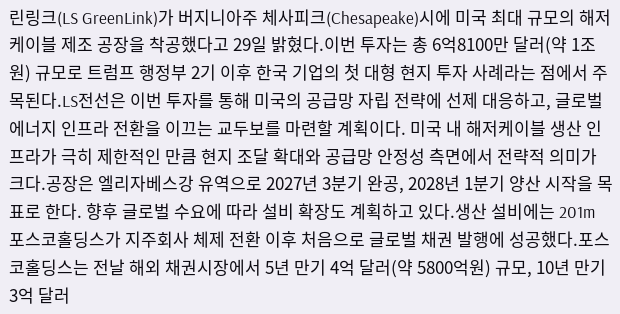린링크(LS GreenLink)가 버지니아주 체사피크(Chesapeake)시에 미국 최대 규모의 해저케이블 제조 공장을 착공했다고 29일 밝혔다.이번 투자는 총 6억8100만 달러(약 1조원) 규모로 트럼프 행정부 2기 이후 한국 기업의 첫 대형 현지 투자 사례라는 점에서 주목된다.LS전선은 이번 투자를 통해 미국의 공급망 자립 전략에 선제 대응하고, 글로벌 에너지 인프라 전환을 이끄는 교두보를 마련할 계획이다. 미국 내 해저케이블 생산 인프라가 극히 제한적인 만큼 현지 조달 확대와 공급망 안정성 측면에서 전략적 의미가 크다.공장은 엘리자베스강 유역으로 2027년 3분기 완공, 2028년 1분기 양산 시작을 목표로 한다. 향후 글로벌 수요에 따라 설비 확장도 계획하고 있다.생산 설비에는 201m
포스코홀딩스가 지주회사 체제 전환 이후 처음으로 글로벌 채권 발행에 성공했다.포스코홀딩스는 전날 해외 채권시장에서 5년 만기 4억 달러(약 5800억원) 규모, 10년 만기 3억 달러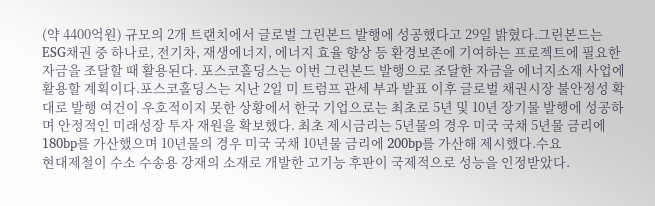(약 4400억원) 규모의 2개 트랜치에서 글로벌 그린본드 발행에 성공했다고 29일 밝혔다.그린본드는 ESG채권 중 하나로, 전기차, 재생에너지, 에너지 효율 향상 등 환경보존에 기여하는 프로젝트에 필요한 자금을 조달할 때 활용된다. 포스코홀딩스는 이번 그린본드 발행으로 조달한 자금을 에너지소재 사업에 활용할 계획이다.포스코홀딩스는 지난 2일 미 트럼프 관세 부과 발표 이후 글로벌 채권시장 불안정성 확대로 발행 여건이 우호적이지 못한 상황에서 한국 기업으로는 최초로 5년 및 10년 장기물 발행에 성공하며 안정적인 미래성장 투자 재원을 확보했다. 최초 제시금리는 5년물의 경우 미국 국채 5년물 금리에 180bp를 가산했으며 10년물의 경우 미국 국채 10년물 금리에 200bp를 가산해 제시했다.수요
현대제철이 수소 수송용 강재의 소재로 개발한 고기능 후판이 국제적으로 성능을 인정받았다.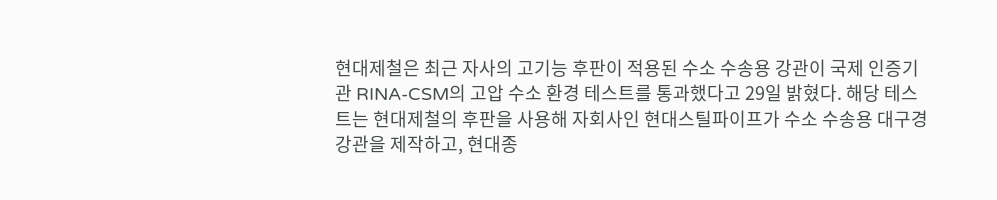현대제철은 최근 자사의 고기능 후판이 적용된 수소 수송용 강관이 국제 인증기관 RINA-CSM의 고압 수소 환경 테스트를 통과했다고 29일 밝혔다. 해당 테스트는 현대제철의 후판을 사용해 자회사인 현대스틸파이프가 수소 수송용 대구경 강관을 제작하고, 현대종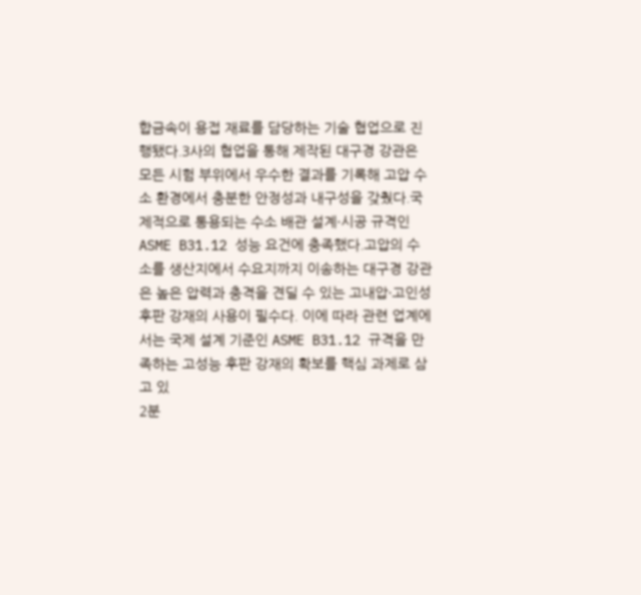합금속이 용접 재료를 담당하는 기술 협업으로 진행됐다.3사의 협업을 통해 제작된 대구경 강관은 모든 시험 부위에서 우수한 결과를 기록해 고압 수소 환경에서 충분한 안정성과 내구성을 갖췄다.국제적으로 통용되는 수소 배관 설계·시공 규격인 ASME B31.12 성능 요건에 충족했다.고압의 수소를 생산지에서 수요지까지 이송하는 대구경 강관은 높은 압력과 충격을 견딜 수 있는 고내압·고인성 후판 강재의 사용이 필수다. 이에 따라 관련 업계에서는 국제 설계 기준인 ASME B31.12 규격을 만족하는 고성능 후판 강재의 확보를 핵심 과제로 삼고 있
2분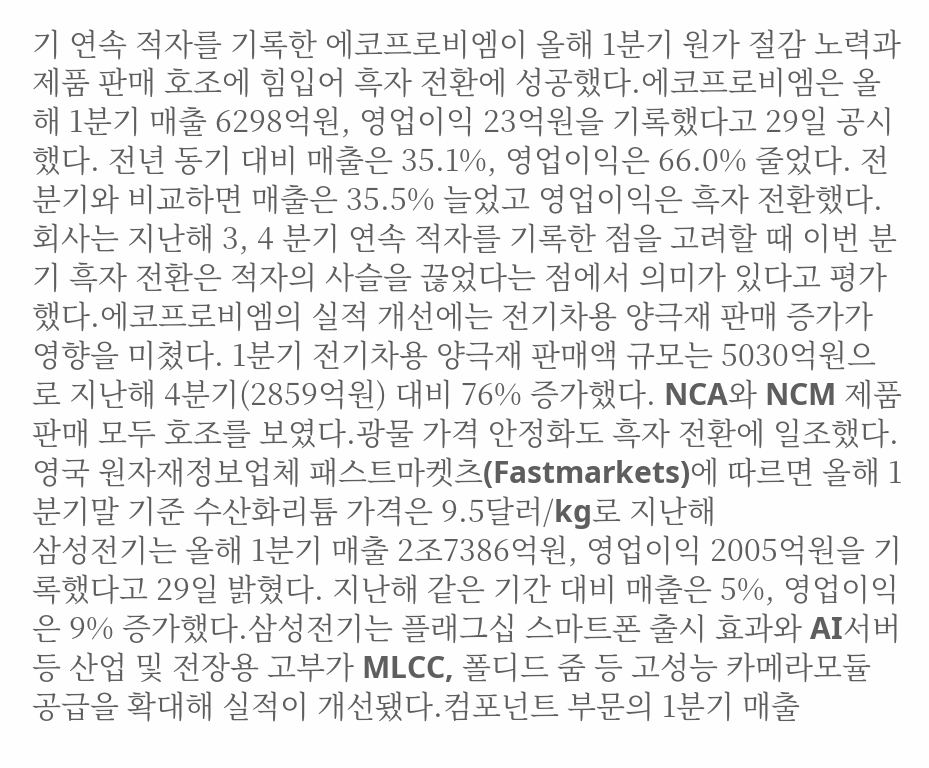기 연속 적자를 기록한 에코프로비엠이 올해 1분기 원가 절감 노력과 제품 판매 호조에 힘입어 흑자 전환에 성공했다.에코프로비엠은 올해 1분기 매출 6298억원, 영업이익 23억원을 기록했다고 29일 공시했다. 전년 동기 대비 매출은 35.1%, 영업이익은 66.0% 줄었다. 전 분기와 비교하면 매출은 35.5% 늘었고 영업이익은 흑자 전환했다. 회사는 지난해 3, 4 분기 연속 적자를 기록한 점을 고려할 때 이번 분기 흑자 전환은 적자의 사슬을 끊었다는 점에서 의미가 있다고 평가했다.에코프로비엠의 실적 개선에는 전기차용 양극재 판매 증가가 영향을 미쳤다. 1분기 전기차용 양극재 판매액 규모는 5030억원으로 지난해 4분기(2859억원) 대비 76% 증가했다. NCA와 NCM 제품 판매 모두 호조를 보였다.광물 가격 안정화도 흑자 전환에 일조했다. 영국 원자재정보업체 패스트마켓츠(Fastmarkets)에 따르면 올해 1분기말 기준 수산화리튬 가격은 9.5달러/kg로 지난해
삼성전기는 올해 1분기 매출 2조7386억원, 영업이익 2005억원을 기록했다고 29일 밝혔다. 지난해 같은 기간 대비 매출은 5%, 영업이익은 9% 증가했다.삼성전기는 플래그십 스마트폰 출시 효과와 AI서버 등 산업 및 전장용 고부가 MLCC, 폴디드 줌 등 고성능 카메라모듈 공급을 확대해 실적이 개선됐다.컴포넌트 부문의 1분기 매출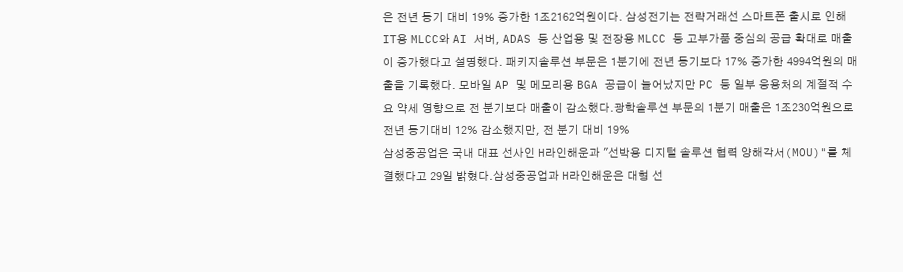은 전년 동기 대비 19% 증가한 1조2162억원이다. 삼성전기는 전략거래선 스마트폰 출시로 인해 IT용 MLCC와 AI 서버, ADAS 등 산업용 및 전장용 MLCC 등 고부가품 중심의 공급 확대로 매출이 증가했다고 설명했다. 패키지솔루션 부문은 1분기에 전년 동기보다 17% 증가한 4994억원의 매출을 기록했다. 모바일 AP 및 메모리용 BGA 공급이 늘어났지만 PC 등 일부 응용처의 계절적 수요 약세 영향으로 전 분기보다 매출이 감소했다.광학솔루션 부문의 1분기 매출은 1조230억원으로 전년 동기대비 12% 감소했지만, 전 분기 대비 19%
삼성중공업은 국내 대표 선사인 H라인해운과 "선박용 디지털 솔루션 협력 양해각서(MOU)"를 체결했다고 29일 밝혔다.삼성중공업과 H라인해운은 대형 선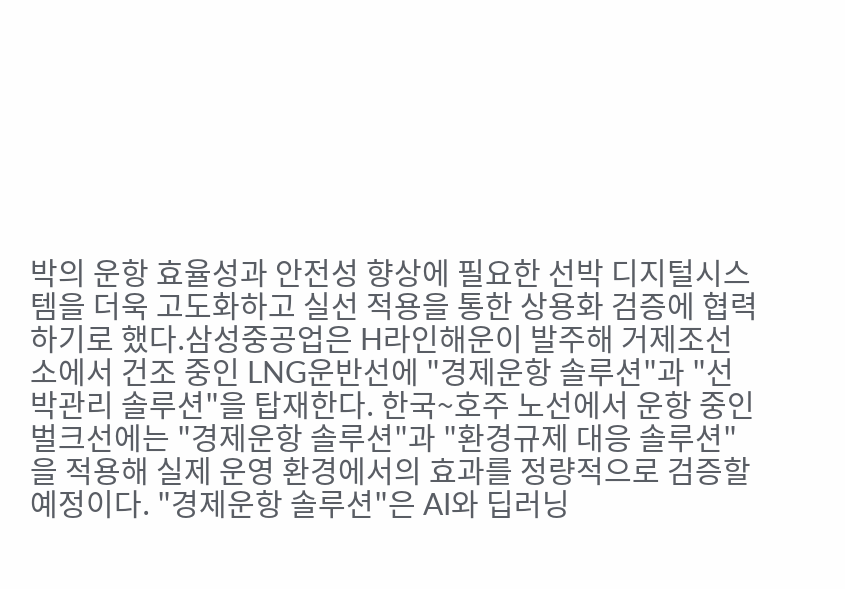박의 운항 효율성과 안전성 향상에 필요한 선박 디지털시스템을 더욱 고도화하고 실선 적용을 통한 상용화 검증에 협력하기로 했다.삼성중공업은 H라인해운이 발주해 거제조선소에서 건조 중인 LNG운반선에 "경제운항 솔루션"과 "선박관리 솔루션"을 탑재한다. 한국~호주 노선에서 운항 중인 벌크선에는 "경제운항 솔루션"과 "환경규제 대응 솔루션"을 적용해 실제 운영 환경에서의 효과를 정량적으로 검증할 예정이다. "경제운항 솔루션"은 AI와 딥러닝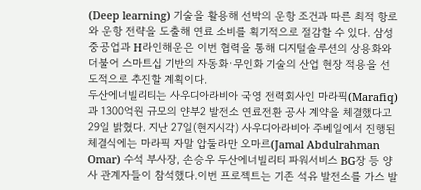(Deep learning) 기술을 활용해 선박의 운항 조건과 따른 최적 항로와 운항 전략을 도출해 연료 소비를 획기적으로 절감할 수 있다. 삼성중공업과 H라인해운은 이번 협력을 통해 디지털솔루션의 상용화와 더불어 스마트십 기반의 자동화·무인화 기술의 산업 현장 적용을 선도적으로 추진할 계획이다.
두산에너빌리티는 사우디아라비아 국영 전력회사인 마라픽(Marafiq)과 1300억원 규모의 얀부2 발전소 연료전환 공사 계약을 체결했다고 29일 밝혔다. 지난 27일(현지시각) 사우디아라비아 주베일에서 진행된 체결식에는 마라픽 자말 압둘라만 오마르(Jamal Abdulrahman Omar) 수석 부사장, 손승우 두산에너빌리티 파워서비스 BG장 등 양사 관계자들이 참석했다.이번 프로젝트는 기존 석유 발전소를 가스 발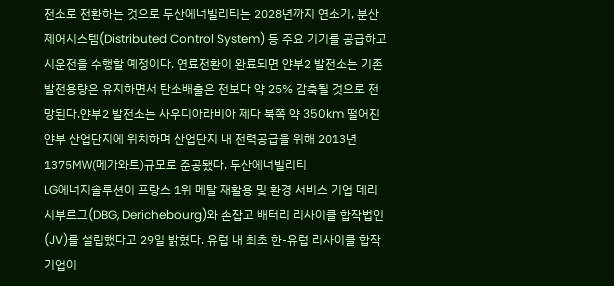전소로 전환하는 것으로 두산에너빌리티는 2028년까지 연소기, 분산제어시스템(Distributed Control System) 등 주요 기기를 공급하고 시운전을 수행할 예정이다. 연료전환이 완료되면 얀부2 발전소는 기존 발전용량은 유지하면서 탄소배출은 전보다 약 25% 감축될 것으로 전망된다.얀부2 발전소는 사우디아라비아 제다 북쪽 약 350km 떨어진 얀부 산업단지에 위치하며 산업단지 내 전력공급을 위해 2013년 1375㎿(메가와트)규모로 준공됐다. 두산에너빌리티
LG에너지솔루션이 프랑스 1위 메탈 재활용 및 환경 서비스 기업 데리시부르그(DBG, Derichebourg)와 손잡고 배터리 리사이클 합작법인(JV)를 설립했다고 29일 밝혔다. 유럽 내 최초 한-유럽 리사이클 합작 기업이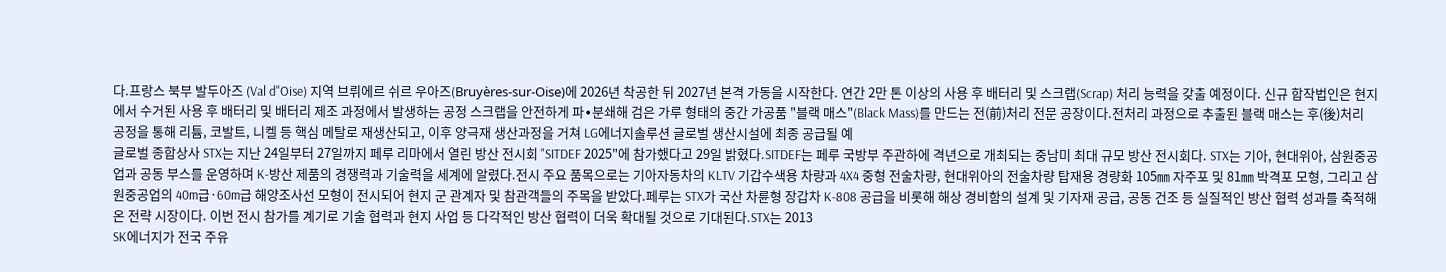다.프랑스 북부 발두아즈 (Val d"Oise) 지역 브뤼에르 쉬르 우아즈(Bruyères-sur-Oise)에 2026년 착공한 뒤 2027년 본격 가동을 시작한다. 연간 2만 톤 이상의 사용 후 배터리 및 스크랩(Scrap) 처리 능력을 갖출 예정이다. 신규 합작법인은 현지에서 수거된 사용 후 배터리 및 배터리 제조 과정에서 발생하는 공정 스크랩을 안전하게 파∙분쇄해 검은 가루 형태의 중간 가공품 "블랙 매스"(Black Mass)를 만드는 전(前)처리 전문 공장이다.전처리 과정으로 추출된 블랙 매스는 후(後)처리 공정을 통해 리튬, 코발트, 니켈 등 핵심 메탈로 재생산되고, 이후 양극재 생산과정을 거쳐 LG에너지솔루션 글로벌 생산시설에 최종 공급될 예
글로벌 종합상사 STX는 지난 24일부터 27일까지 페루 리마에서 열린 방산 전시회 "SITDEF 2025"에 참가했다고 29일 밝혔다.SITDEF는 페루 국방부 주관하에 격년으로 개최되는 중남미 최대 규모 방산 전시회다. STX는 기아, 현대위아, 삼원중공업과 공동 부스를 운영하며 K-방산 제품의 경쟁력과 기술력을 세계에 알렸다.전시 주요 품목으로는 기아자동차의 KLTV 기갑수색용 차량과 4X4 중형 전술차량, 현대위아의 전술차량 탑재용 경량화 105㎜ 자주포 및 81㎜ 박격포 모형, 그리고 삼원중공업의 40m급·60m급 해양조사선 모형이 전시되어 현지 군 관계자 및 참관객들의 주목을 받았다.페루는 STX가 국산 차륜형 장갑차 K-808 공급을 비롯해 해상 경비함의 설계 및 기자재 공급, 공동 건조 등 실질적인 방산 협력 성과를 축적해 온 전략 시장이다. 이번 전시 참가를 계기로 기술 협력과 현지 사업 등 다각적인 방산 협력이 더욱 확대될 것으로 기대된다.STX는 2013
SK에너지가 전국 주유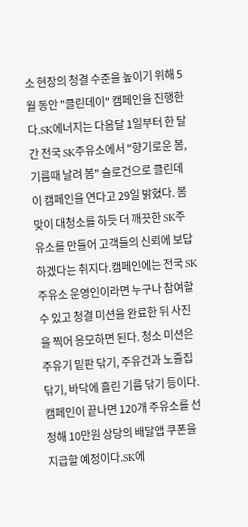소 현장의 청결 수준을 높이기 위해 5월 동안 "클린데이" 캠페인을 진행한다.SK에너지는 다음달 1일부터 한 달간 전국 SK주유소에서 "향기로운 봄, 기름때 날려 봄" 슬로건으로 클린데이 캠페인을 연다고 29일 밝혔다. 봄맞이 대청소를 하듯 더 깨끗한 SK주유소를 만들어 고객들의 신뢰에 보답하겠다는 취지다.캠페인에는 전국 SK주유소 운영인이라면 누구나 참여할 수 있고 청결 미션을 완료한 뒤 사진을 찍어 응모하면 된다. 청소 미션은 주유기 밑판 닦기, 주유건과 노즐집 닦기, 바닥에 흘린 기름 닦기 등이다. 캠페인이 끝나면 120개 주유소를 선정해 10만원 상당의 배달앱 쿠폰을 지급할 예정이다.SK에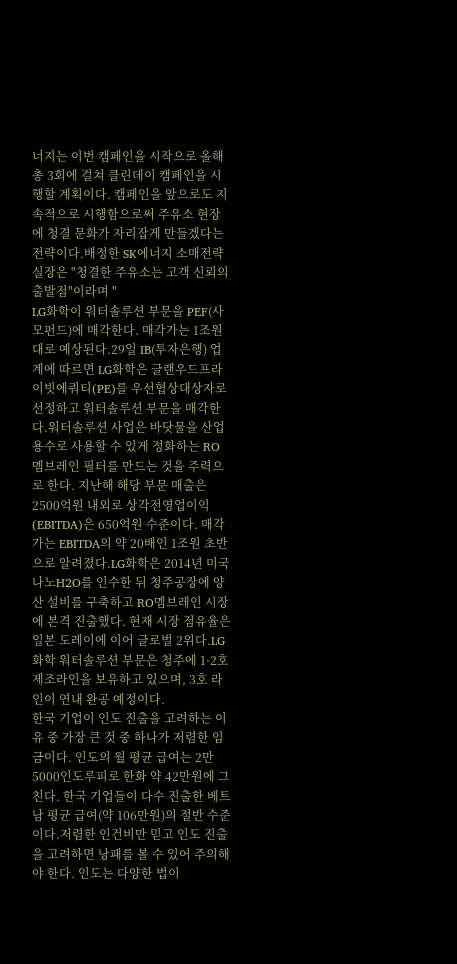너지는 이번 캠페인을 시작으로 올해 총 3회에 걸쳐 클린데이 캠페인을 시행할 계획이다. 캠페인을 앞으로도 지속적으로 시행함으로써 주유소 현장에 청결 문화가 자리잡게 만들겠다는 전략이다.배정한 SK에너지 소매전략실장은 "청결한 주유소는 고객 신뢰의 출발점"이라며 "
LG화학이 워터솔루션 부문을 PEF(사모펀드)에 매각한다. 매각가는 1조원대로 예상된다.29일 IB(투자은행) 업계에 따르면 LG화학은 글랜우드프라이빗에쿼티(PE)를 우선협상대상자로 선정하고 워터솔루션 부문을 매각한다.워터솔루션 사업은 바닷물을 산업용수로 사용할 수 있게 정화하는 RO멤브레인 필터를 만드는 것을 주력으로 한다. 지난해 해당 부문 매출은 2500억원 내외로 상각전영업이익(EBITDA)은 650억원 수준이다. 매각가는 EBITDA의 약 20배인 1조원 초반으로 알려졌다.LG화학은 2014년 미국 나노H2O를 인수한 뒤 청주공장에 양산 설비를 구축하고 RO멤브레인 시장에 본격 진출했다. 현재 시장 점유율은 일본 도레이에 이어 글로벌 2위다.LG화학 워터솔루션 부문은 청주에 1·2호 제조라인을 보유하고 있으며, 3호 라인이 연내 완공 예정이다.
한국 기업이 인도 진출을 고려하는 이유 중 가장 큰 것 중 하나가 저렴한 임금이다. 인도의 월 평균 급여는 2만5000인도루피로 한화 약 42만원에 그친다. 한국 기업들이 다수 진출한 베트남 평균 급여(약 106만원)의 절반 수준이다.저렴한 인건비만 믿고 인도 진출을 고려하면 낭패를 볼 수 있어 주의해야 한다. 인도는 다양한 법이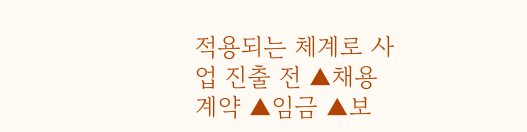적용되는 체계로 사업 진출 전 ▲채용 계약 ▲임금 ▲보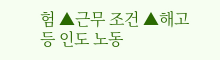험 ▲근무 조건 ▲해고 등 인도 노동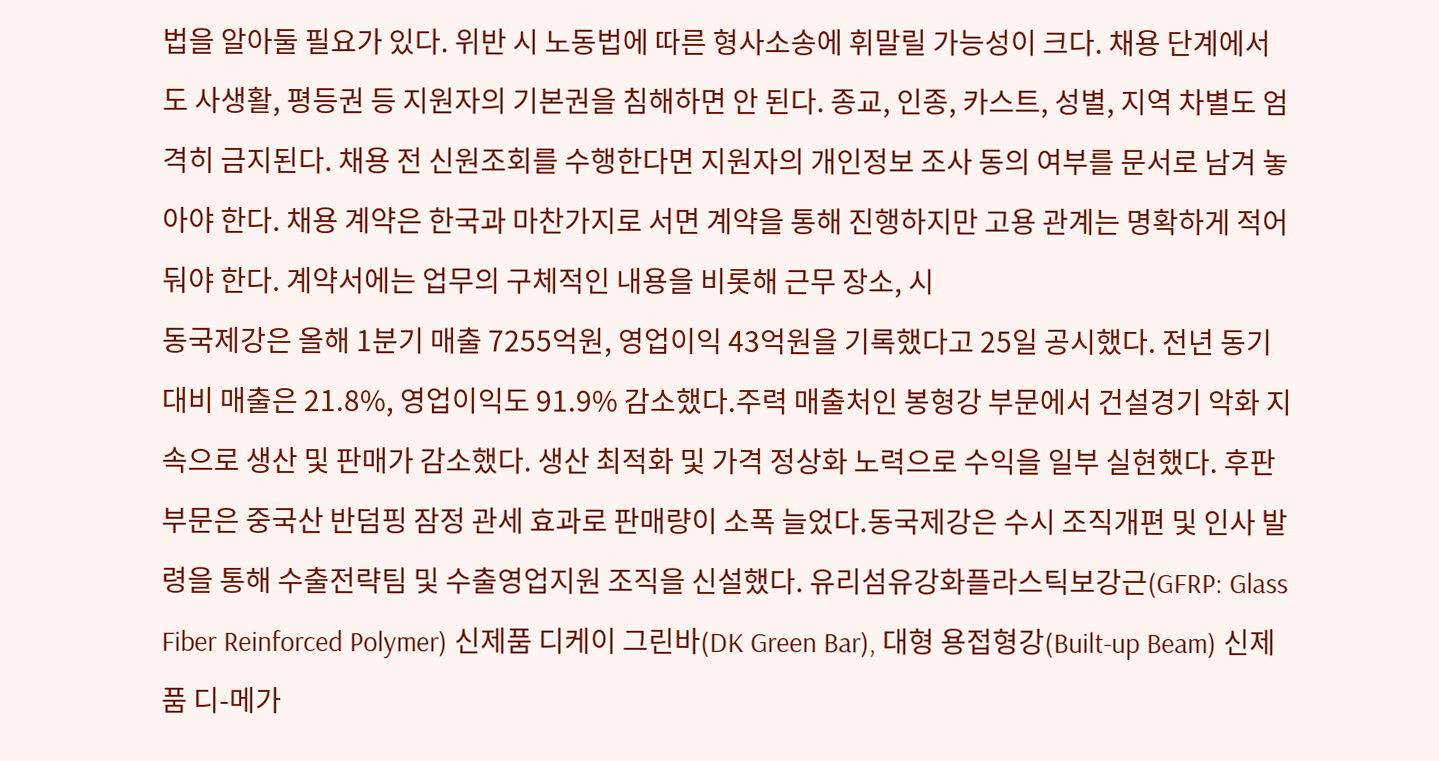법을 알아둘 필요가 있다. 위반 시 노동법에 따른 형사소송에 휘말릴 가능성이 크다. 채용 단계에서도 사생활, 평등권 등 지원자의 기본권을 침해하면 안 된다. 종교, 인종, 카스트, 성별, 지역 차별도 엄격히 금지된다. 채용 전 신원조회를 수행한다면 지원자의 개인정보 조사 동의 여부를 문서로 남겨 놓아야 한다. 채용 계약은 한국과 마찬가지로 서면 계약을 통해 진행하지만 고용 관계는 명확하게 적어 둬야 한다. 계약서에는 업무의 구체적인 내용을 비롯해 근무 장소, 시
동국제강은 올해 1분기 매출 7255억원, 영업이익 43억원을 기록했다고 25일 공시했다. 전년 동기 대비 매출은 21.8%, 영업이익도 91.9% 감소했다.주력 매출처인 봉형강 부문에서 건설경기 악화 지속으로 생산 및 판매가 감소했다. 생산 최적화 및 가격 정상화 노력으로 수익을 일부 실현했다. 후판 부문은 중국산 반덤핑 잠정 관세 효과로 판매량이 소폭 늘었다.동국제강은 수시 조직개편 및 인사 발령을 통해 수출전략팀 및 수출영업지원 조직을 신설했다. 유리섬유강화플라스틱보강근(GFRP: Glass Fiber Reinforced Polymer) 신제품 디케이 그린바(DK Green Bar), 대형 용접형강(Built-up Beam) 신제품 디-메가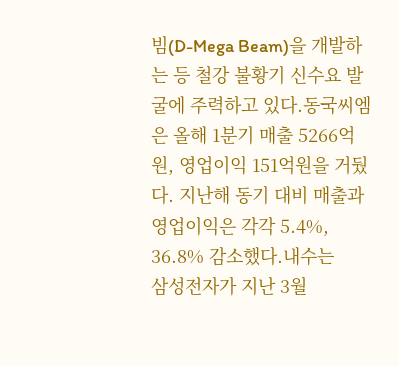빔(D-Mega Beam)을 개발하는 등 철강 불황기 신수요 발굴에 주력하고 있다.동국씨엠은 올해 1분기 매출 5266억원, 영업이익 151억원을 거뒀다. 지난해 동기 대비 매출과 영업이익은 각각 5.4%, 36.8% 감소했다.내수는
삼성전자가 지난 3월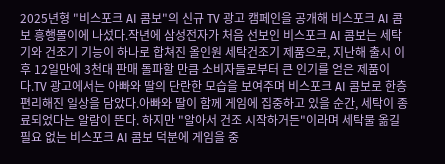2025년형 "비스포크 AI 콤보"의 신규 TV 광고 캠페인을 공개해 비스포크 AI 콤보 흥행몰이에 나섰다.작년에 삼성전자가 처음 선보인 비스포크 AI 콤보는 세탁기와 건조기 기능이 하나로 합쳐진 올인원 세탁건조기 제품으로, 지난해 출시 이후 12일만에 3천대 판매 돌파할 만큼 소비자들로부터 큰 인기를 얻은 제품이다.TV 광고에서는 아빠와 딸의 단란한 모습을 보여주며 비스포크 AI 콤보로 한층 편리해진 일상을 담았다.아빠와 딸이 함께 게임에 집중하고 있을 순간, 세탁이 종료되었다는 알람이 뜬다. 하지만 "알아서 건조 시작하거든"이라며 세탁물 옮길 필요 없는 비스포크 AI 콤보 덕분에 게임을 중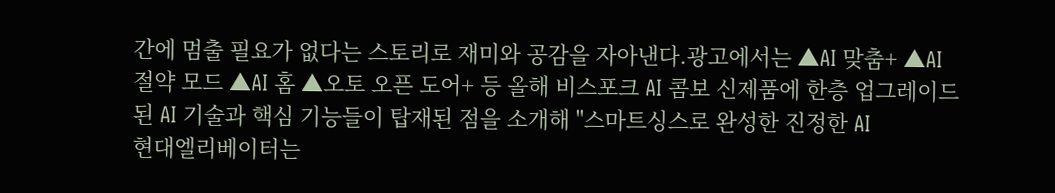간에 멈출 필요가 없다는 스토리로 재미와 공감을 자아낸다.광고에서는 ▲AI 맞춤+ ▲AI 절약 모드 ▲AI 홈 ▲오토 오픈 도어+ 등 올해 비스포크 AI 콤보 신제품에 한층 업그레이드된 AI 기술과 핵심 기능들이 탑재된 점을 소개해 "스마트싱스로 완성한 진정한 AI
현대엘리베이터는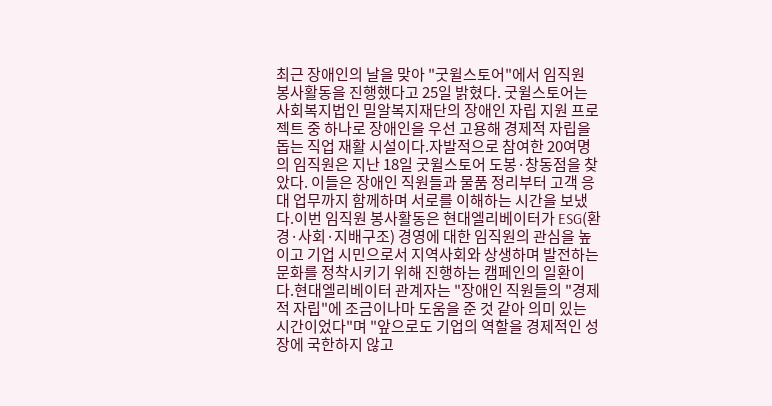최근 장애인의 날을 맞아 "굿윌스토어"에서 임직원 봉사활동을 진행했다고 25일 밝혔다. 굿윌스토어는 사회복지법인 밀알복지재단의 장애인 자립 지원 프로젝트 중 하나로 장애인을 우선 고용해 경제적 자립을 돕는 직업 재활 시설이다.자발적으로 참여한 20여명의 임직원은 지난 18일 굿윌스토어 도봉·창동점을 찾았다. 이들은 장애인 직원들과 물품 정리부터 고객 응대 업무까지 함께하며 서로를 이해하는 시간을 보냈다.이번 임직원 봉사활동은 현대엘리베이터가 ESG(환경·사회·지배구조) 경영에 대한 임직원의 관심을 높이고 기업 시민으로서 지역사회와 상생하며 발전하는 문화를 정착시키기 위해 진행하는 캠페인의 일환이다.현대엘리베이터 관계자는 "장애인 직원들의 "경제적 자립"에 조금이나마 도움을 준 것 같아 의미 있는 시간이었다"며 "앞으로도 기업의 역할을 경제적인 성장에 국한하지 않고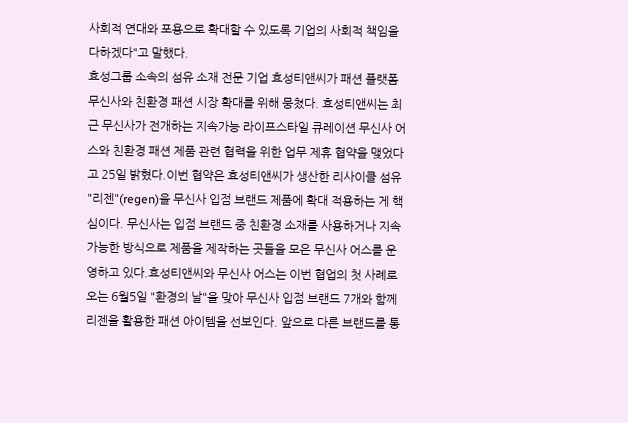사회적 연대와 포용으로 확대할 수 있도록 기업의 사회적 책임을 다하겠다"고 말했다.
효성그룹 소속의 섬유 소재 전문 기업 효성티앤씨가 패션 플랫폼 무신사와 친환경 패션 시장 확대를 위해 뭉쳤다. 효성티앤씨는 최근 무신사가 전개하는 지속가능 라이프스타일 큐레이션 무신사 어스와 친환경 패션 제품 관련 협력을 위한 업무 제휴 협약을 맺었다고 25일 밝혔다.이번 협약은 효성티앤씨가 생산한 리사이클 섬유 "리젠"(regen)을 무신사 입점 브랜드 제품에 확대 적용하는 게 핵심이다. 무신사는 입점 브랜드 중 친환경 소재를 사용하거나 지속가능한 방식으로 제품을 제작하는 곳들을 모은 무신사 어스를 운영하고 있다.효성티앤씨와 무신사 어스는 이번 협업의 첫 사례로 오는 6월5일 "환경의 날"을 맞아 무신사 입점 브랜드 7개와 함께 리젠을 활용한 패션 아이템을 선보인다. 앞으로 다른 브랜드를 통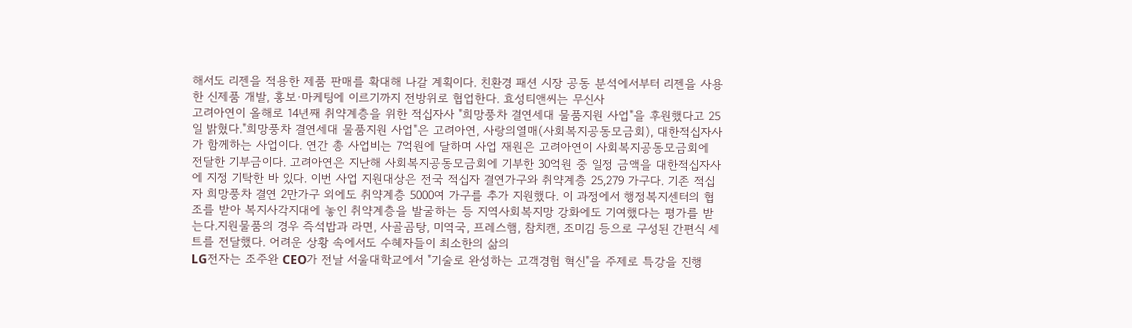해서도 리젠을 적용한 제품 판매를 확대해 나갈 계획이다. 친환경 패션 시장 공동 분석에서부터 리젠을 사용한 신제품 개발, 홍보·마케팅에 이르기까지 전방위로 협업한다. 효성티앤씨는 무신사
고려아연이 올해로 14년째 취약계층을 위한 적십자사 "희망풍차 결연세대 물품지원 사업"을 후원했다고 25일 밝혔다."희망풍차 결연세대 물품지원 사업"은 고려아연, 사랑의열매(사회복지공동모금회), 대한적십자사가 함께하는 사업이다. 연간 총 사업비는 7억원에 달하며 사업 재원은 고려아연이 사회복지공동모금회에 전달한 기부금이다. 고려아연은 지난해 사회복지공동모금회에 기부한 30억원 중 일정 금액을 대한적십자사에 지정 기탁한 바 있다. 이번 사업 지원대상은 전국 적십자 결연가구와 취약계층 25,279 가구다. 기존 적십자 희망풍차 결연 2만가구 외에도 취약계층 5000여 가구를 추가 지원했다. 이 과정에서 행정복지센터의 협조를 받아 복지사각지대에 놓인 취약계층을 발굴하는 등 지역사회복지망 강화에도 기여했다는 평가를 받는다.지원물품의 경우 즉석밥과 라면, 사골곰탕, 미역국, 프레스햄, 참치캔, 조미김 등으로 구성된 간편식 세트를 전달했다. 어려운 상황 속에서도 수혜자들이 최소한의 삶의
LG전자는 조주완 CEO가 전날 서울대학교에서 "기술로 완성하는 고객경험 혁신"을 주제로 특강을 진행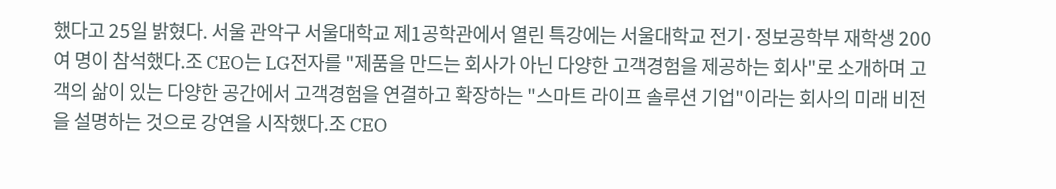했다고 25일 밝혔다. 서울 관악구 서울대학교 제1공학관에서 열린 특강에는 서울대학교 전기·정보공학부 재학생 200여 명이 참석했다.조 CEO는 LG전자를 "제품을 만드는 회사가 아닌 다양한 고객경험을 제공하는 회사"로 소개하며 고객의 삶이 있는 다양한 공간에서 고객경험을 연결하고 확장하는 "스마트 라이프 솔루션 기업"이라는 회사의 미래 비전을 설명하는 것으로 강연을 시작했다.조 CEO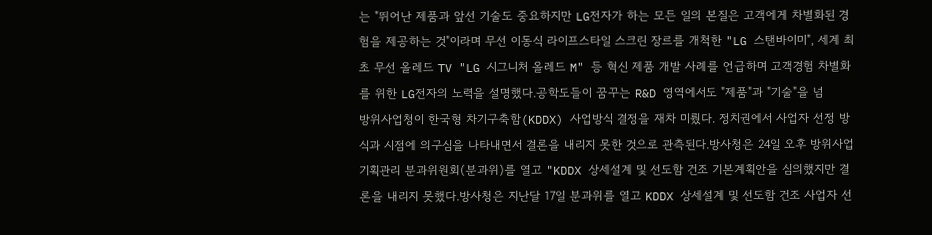는 "뛰어난 제품과 앞선 기술도 중요하지만 LG전자가 하는 모든 일의 본질은 고객에게 차별화된 경험을 제공하는 것"이라며 무선 이동식 라이프스타일 스크린 장르를 개척한 "LG 스탠바이미", 세계 최초 무선 올레드 TV "LG 시그니처 올레드 M" 등 혁신 제품 개발 사례를 언급하며 고객경험 차별화를 위한 LG전자의 노력을 설명했다.공학도들이 꿈꾸는 R&D 영역에서도 "제품"과 "기술"을 넘
방위사업청이 한국형 차기구축함(KDDX) 사업방식 결정을 재차 미뤘다. 정치권에서 사업자 선정 방식과 시점에 의구심을 나타내면서 결론을 내리지 못한 것으로 관측된다.방사청은 24일 오후 방위사업기획관리 분과위원회(분과위)를 열고 "KDDX 상세설계 및 선도함 건조 기본계획안을 심의했지만 결론을 내리지 못했다.방사청은 지난달 17일 분과위를 열고 KDDX 상세설계 및 선도함 건조 사업자 선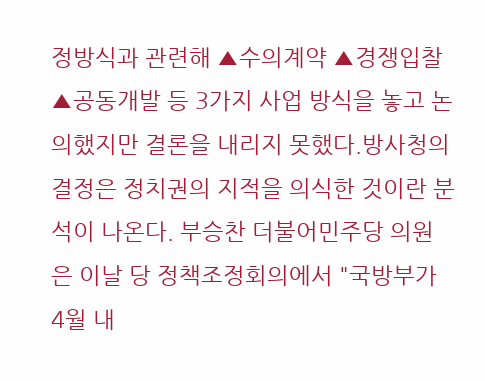정방식과 관련해 ▲수의계약 ▲경쟁입찰 ▲공동개발 등 3가지 사업 방식을 놓고 논의했지만 결론을 내리지 못했다.방사청의 결정은 정치권의 지적을 의식한 것이란 분석이 나온다. 부승찬 더불어민주당 의원은 이날 당 정책조정회의에서 "국방부가 4월 내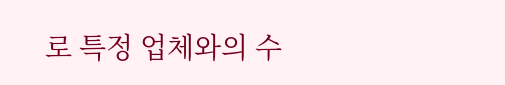로 특정 업체와의 수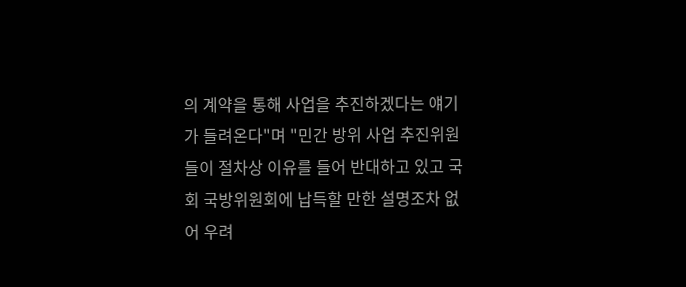의 계약을 통해 사업을 추진하겠다는 얘기가 들려온다"며 "민간 방위 사업 추진위원들이 절차상 이유를 들어 반대하고 있고 국회 국방위원회에 납득할 만한 설명조차 없어 우려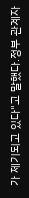가 제기되고 있다"고 말했다.정부 관계자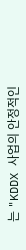는 "KDDX 사업의 안정적인